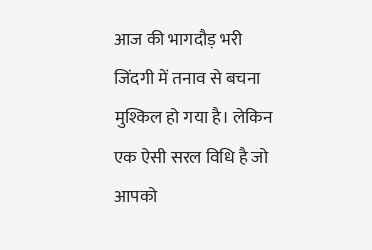आज की भागदौड़ भरी जिंदगी में तनाव से बचना मुश्किल हो गया है। लेकिन एक ऐसी सरल विधि है जो आपको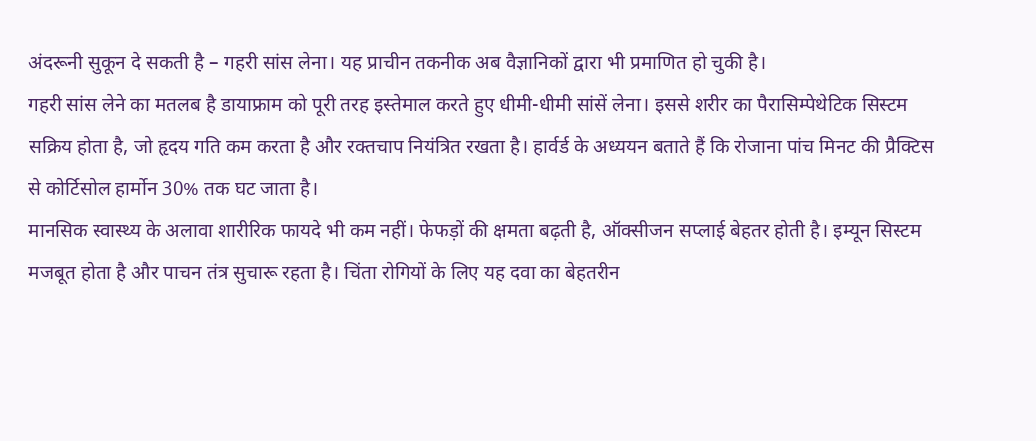अंदरूनी सुकून दे सकती है – गहरी सांस लेना। यह प्राचीन तकनीक अब वैज्ञानिकों द्वारा भी प्रमाणित हो चुकी है।
गहरी सांस लेने का मतलब है डायाफ्राम को पूरी तरह इस्तेमाल करते हुए धीमी-धीमी सांसें लेना। इससे शरीर का पैरासिम्पेथेटिक सिस्टम सक्रिय होता है, जो हृदय गति कम करता है और रक्तचाप नियंत्रित रखता है। हार्वर्ड के अध्ययन बताते हैं कि रोजाना पांच मिनट की प्रैक्टिस से कोर्टिसोल हार्मोन 30% तक घट जाता है।
मानसिक स्वास्थ्य के अलावा शारीरिक फायदे भी कम नहीं। फेफड़ों की क्षमता बढ़ती है, ऑक्सीजन सप्लाई बेहतर होती है। इम्यून सिस्टम मजबूत होता है और पाचन तंत्र सुचारू रहता है। चिंता रोगियों के लिए यह दवा का बेहतरीन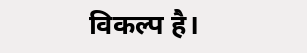विकल्प है।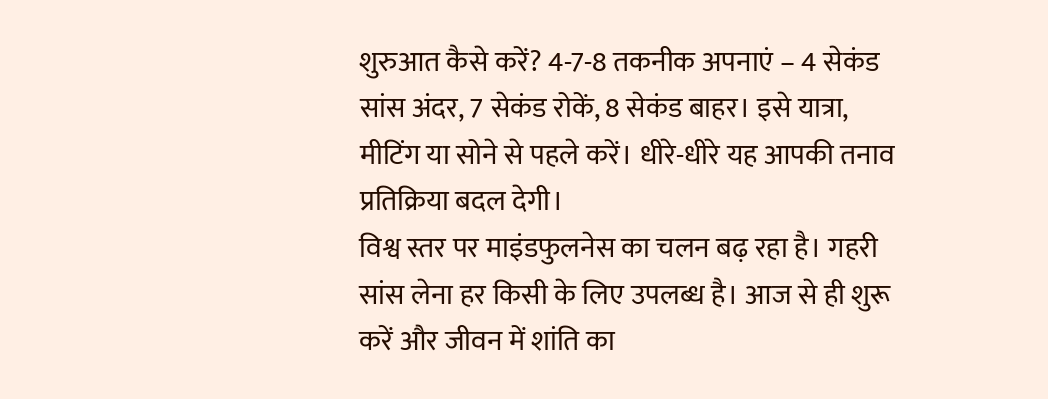शुरुआत कैसे करें? 4-7-8 तकनीक अपनाएं – 4 सेकंड सांस अंदर, 7 सेकंड रोकें, 8 सेकंड बाहर। इसे यात्रा, मीटिंग या सोने से पहले करें। धीरे-धीरे यह आपकी तनाव प्रतिक्रिया बदल देगी।
विश्व स्तर पर माइंडफुलनेस का चलन बढ़ रहा है। गहरी सांस लेना हर किसी के लिए उपलब्ध है। आज से ही शुरू करें और जीवन में शांति का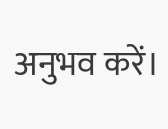अनुभव करें।